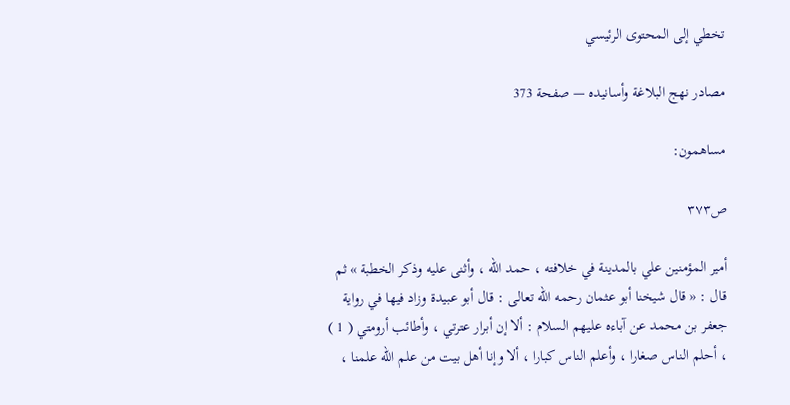تخطي إلى المحتوى الرئيسي

مصادر نهج البلاغة وأسانيده — صفحة 373

مساهمون:

ص٣٧٣

أمير المؤمنين علي بالمدينة في خلافته ، حمد الله ، وأثنى عليه وذكر الخطبة » ثم قال : « قال شيخنا أبو عثمان رحمه الله تعالى : قال أبو عبيدة وزاد فيها في رواية جعفر بن محمد عن آباءه عليهم السلام : ألا إن أبرار عترتي ، وأطائب أرومتي ( 1 ) ، أحلم الناس صغارا ، وأعلم الناس كبارا ، ألا وإنا أهل بيت من علم الله علمنا ،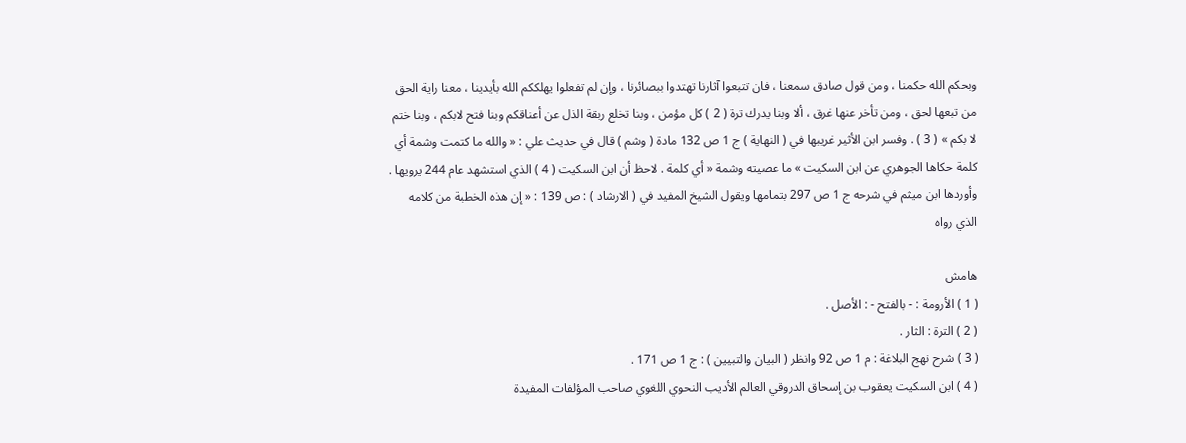وبحكم الله حكمنا ، ومن قول صادق سمعنا ، فان تتبعوا آثارنا تهتدوا ببصائرنا ، وإن لم تفعلوا يهلككم الله بأيدينا ، معنا راية الحق من تبعها لحق ، ومن تأخر عنها غرق ، ألا وبنا يدرك ترة ( 2 ) كل مؤمن ، وبنا تخلع ربقة الذل عن أعناقكم وبنا فتح لابكم ، وبنا ختم لا بكم » ( 3 ) . وفسر ابن الأثير غريبها في ( النهاية ) ج 1 ص 132 مادة ( وشم ) قال في حديث علي : « والله ما كتمت وشمة أي كلمة حكاها الجوهري عن ابن السكيت » ما عصيته وشمة « أي كلمة . لاحظ أن ابن السكيت ( 4 ) الذي استشهد عام 244 يرويها . وأوردها ابن ميثم في شرحه ج 1 ص 297 بتمامها ويقول الشيخ المفيد في ( الارشاد ) : ص 139 : « إن هذه الخطبة من كلامه الذي رواه

هامش
( 1 ) الأرومة : - بالفتح - : الأصل .
( 2 ) الترة : الثار .
( 3 ) شرح نهج البلاغة : م 1 ص 92 وانظر ( البيان والتبيين ) : ج 1 ص 171 .
( 4 ) ابن السكيت يعقوب بن إسحاق الدروقي العالم الأديب النحوي اللغوي صاحب المؤلفات المفيدة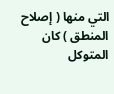التي منها ( إصلاح المنطق ) كان المتوكل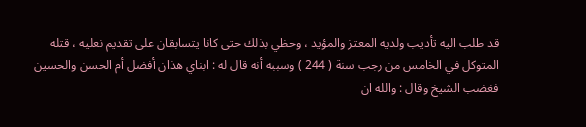قد طلب اليه تأديب ولديه المعتز والمؤيد ، وحظي بذلك حتى كانا يتسابقان على تقديم نعليه ، قتله المتوكل في الخامس من رجب سنة ( 244 ) وسببه أنه قال له : ابناي هذان أفضل أم الحسن والحسين فغضب الشيخ وقال : والله ان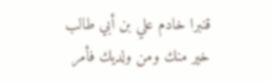قنبرا خادم علي بن أبي طالب خير منك ومن ولديك فأمر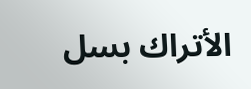الأتراك بسل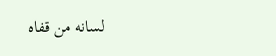لسانه من قفاه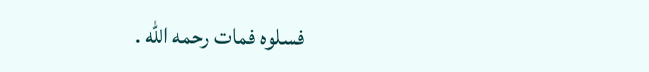فسلوه فمات رحمه الله .